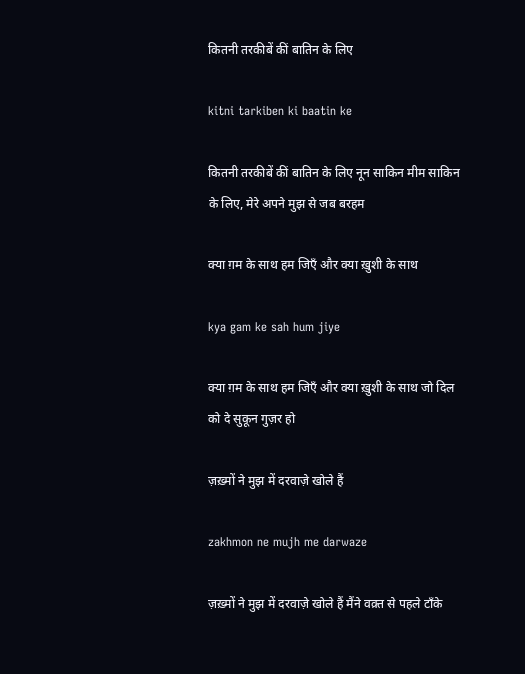कितनी तरकीबें कीं बातिन के लिए

kitni tarkiben ki baatin ke

कितनी तरकीबें कीं बातिन के लिए नून साकिन मीम साकिन के लिए, मेरे अपने मुझ से जब बरहम

क्या ग़म के साथ हम जिएँ और क्या ख़ुशी के साथ

kya gam ke sah hum jiye

क्या ग़म के साथ हम जिएँ और क्या ख़ुशी के साथ जो दिल को दे सुकून गुज़र हो

ज़ख़्मों ने मुझ में दरवाज़े खोले हैं

zakhmon ne mujh me darwaze

ज़ख़्मों ने मुझ में दरवाज़े खोले हैं मैंने वक़्त से पहले टाँके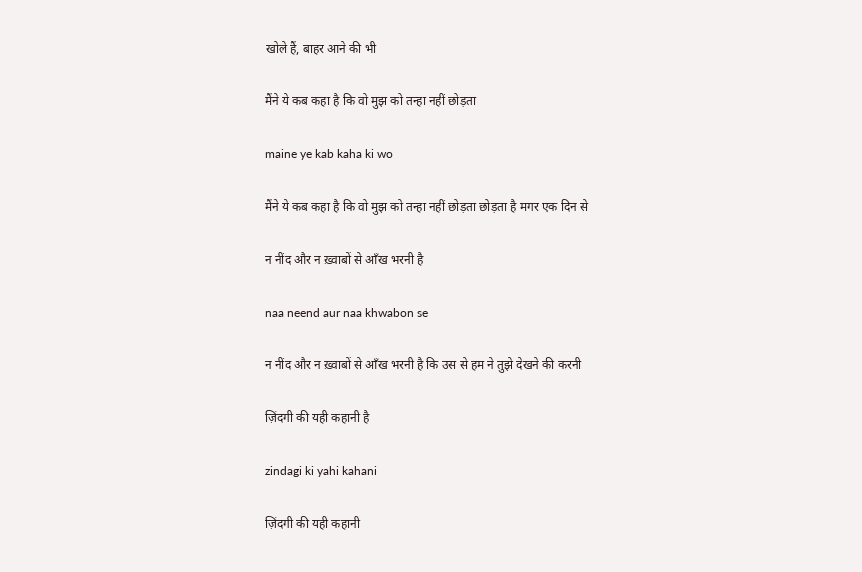खोले हैं, बाहर आने की भी

मैंने ये कब कहा है कि वो मुझ को तन्हा नहीं छोड़ता

maine ye kab kaha ki wo

मैंने ये कब कहा है कि वो मुझ को तन्हा नहीं छोड़ता छोड़ता है मगर एक दिन से

न नींद और न ख़्वाबों से आँख भरनी है

naa neend aur naa khwabon se

न नींद और न ख़्वाबों से आँख भरनी है कि उस से हम ने तुझे देखने की करनी

ज़िंदगी की यही कहानी है

zindagi ki yahi kahani

ज़िंदगी की यही कहानी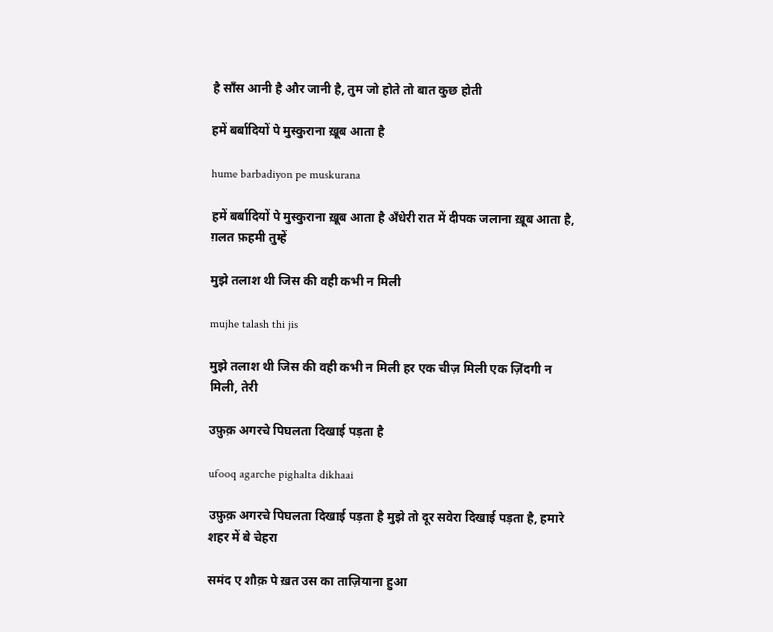है साँस आनी है और जानी है, तुम जो होते तो बात कुछ होती

हमें बर्बादियों पे मुस्कुराना ख़ूब आता है

hume barbadiyon pe muskurana

हमें बर्बादियों पे मुस्कुराना ख़ूब आता है अँधेरी रात में दीपक जलाना ख़ूब आता है, ग़लत फ़हमी तुम्हें

मुझे तलाश थी जिस की वही कभी न मिली

mujhe talash thi jis

मुझे तलाश थी जिस की वही कभी न मिली हर एक चीज़ मिली एक ज़िंदगी न मिली, तेरी

उफ़ुक़ अगरचे पिघलता दिखाई पड़ता है

ufooq agarche pighalta dikhaai

उफ़ुक़ अगरचे पिघलता दिखाई पड़ता है मुझे तो दूर सवेरा दिखाई पड़ता है, हमारे शहर में बे चेहरा

समंद ए शौक़ पे ख़त उस का ताज़ियाना हुआ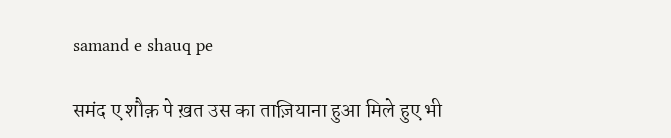samand e shauq pe

समंद ए शौक़ पे ख़त उस का ताज़ियाना हुआ मिले हुए भी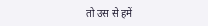तो उस से हमें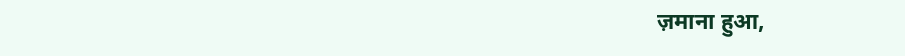ज़माना हुआ,